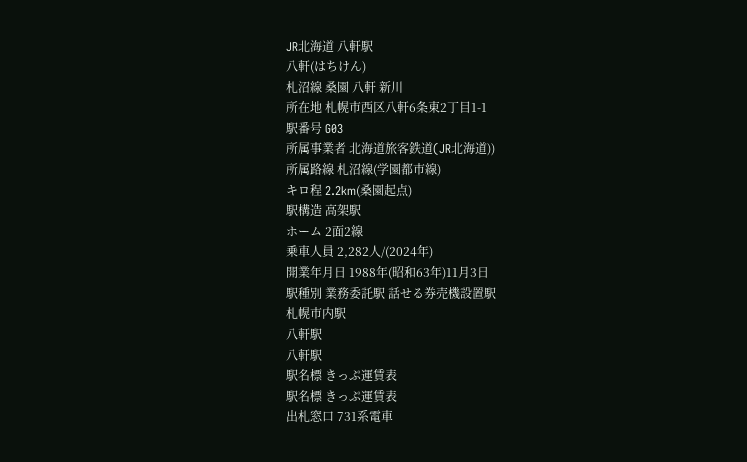JR北海道 八軒駅
八軒(はちけん)
札沼線 桑園 八軒 新川
所在地 札幌市西区八軒6条東2丁目1-1
駅番号 G03
所属事業者 北海道旅客鉄道(JR北海道))
所属路線 札沼線(学園都市線)
キロ程 2.2km(桑園起点)
駅構造 高架駅
ホーム 2面2線
乗車人員 2,282人/(2024年)
開業年月日 1988年(昭和63年)11月3日
駅種別 業務委託駅 話せる券売機設置駅
札幌市内駅
八軒駅
八軒駅
駅名標 きっぷ運賃表
駅名標 きっぷ運賃表
出札窓口 731系電車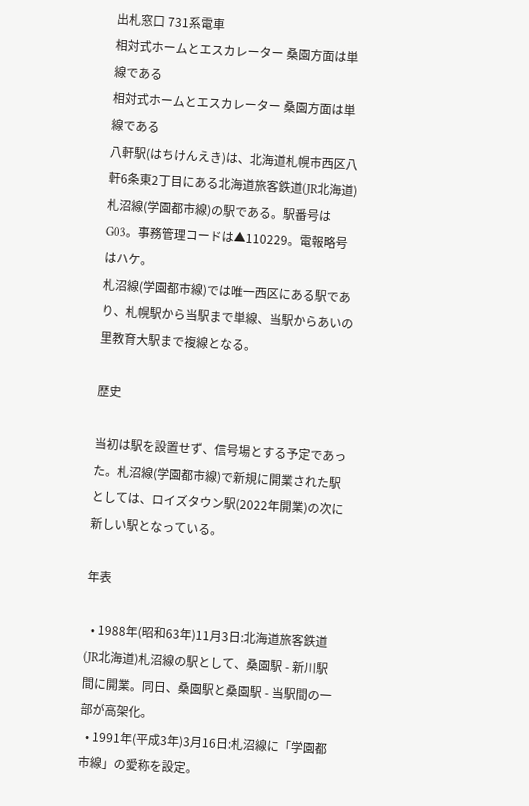出札窓口 731系電車
相対式ホームとエスカレーター 桑園方面は単線である
相対式ホームとエスカレーター 桑園方面は単線である
八軒駅(はちけんえき)は、北海道札幌市西区八軒6条東2丁目にある北海道旅客鉄道(JR北海道)札沼線(学園都市線)の駅である。駅番号はG03。事務管理コードは▲110229。電報略号はハケ。
札沼線(学園都市線)では唯一西区にある駅であり、札幌駅から当駅まで単線、当駅からあいの里教育大駅まで複線となる。

歴史

当初は駅を設置せず、信号場とする予定であった。札沼線(学園都市線)で新規に開業された駅としては、ロイズタウン駅(2022年開業)の次に新しい駅となっている。

年表

  • 1988年(昭和63年)11月3日:北海道旅客鉄道(JR北海道)札沼線の駅として、桑園駅 - 新川駅間に開業。同日、桑園駅と桑園駅 - 当駅間の一部が高架化。
  • 1991年(平成3年)3月16日:札沼線に「学園都市線」の愛称を設定。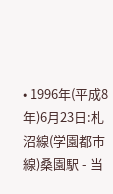• 1996年(平成8年)6月23日:札沼線(学園都市線)桑園駅 - 当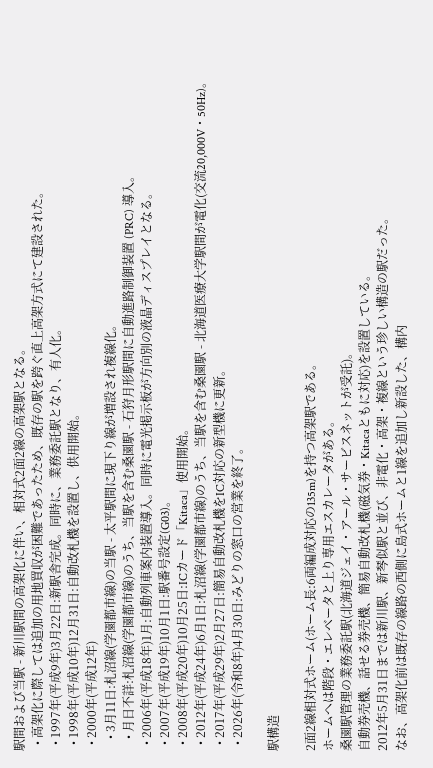駅間および当駅 - 新川駅間の高架化に伴い、相対式2面2線の高架駅となる。
  • 高架化に際しては追加の用地買収が困難であったため、既存の駅を跨ぐ直上高架方式にて建設された。
  • 1997年(平成9年)3月22日:新駅舎完成。同時に、業務委託駅となり、有人化。
  • 1998年(平成10年)12月31日:自動改札機を設置し、供用開始。
  • 2000年(平成12年)
    • 3月11日:札沼線(学園都市線)の当駅 - 太平駅間に現下り線が増設され複線化。
    • 月日不詳:札沼線(学園都市線)のうち、当駅を含む桑園駅 - 石狩月形駅間に自動進路制御装置 (PRC) 導入。
  • 2006年(平成18年)1月:自動列車案内装置導入。同時に電光掲示板が方向別の液晶ディスプレイとなる。
  • 2007年(平成19年)10月1日:駅番号設定(G03)。
  • 2008年(平成20年)10月25日:ICカード「Kitaca」使用開始。
  • 2012年(平成24年)6月1日:札沼線(学園都市線)のうち、当駅を含む桑園駅 - 北海道医療大学駅間が電化(交流20,000V・50Hz)。
  • 2017年(平成29年)2月27日:簡易自動改札機をIC対応の新型機に更新。
  • 2026年(令和8年)4月30日:みどりの窓口の営業を終了。

駅構造

2面2線相対式ホーム(ホーム長:6両編成対応の135m)を持つ高架駅である。
ホームへは階段・エレベータと上り専用エスカレータがある。
桑園駅管理の業務委託駅(北海道ジェイ・アール・サービスネットが受託)。
自動券売機、話せる券売機、簡易自動改札機(磁気券・Kitacaともに対応)を設置している。
2012年5月31日までは新川駅、新琴似駅と並び、非電化・高架・複線という珍しい構造の駅だった。
なお、高架化前は既存の線路の西側に島式ホームと1線を追加し新設した、構内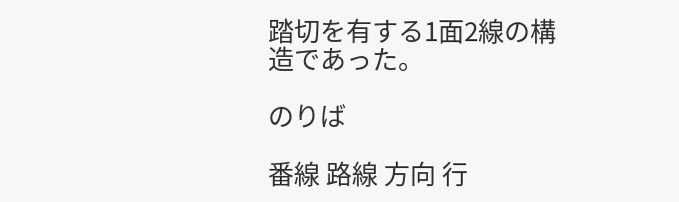踏切を有する1面2線の構造であった。

のりば

番線 路線 方向 行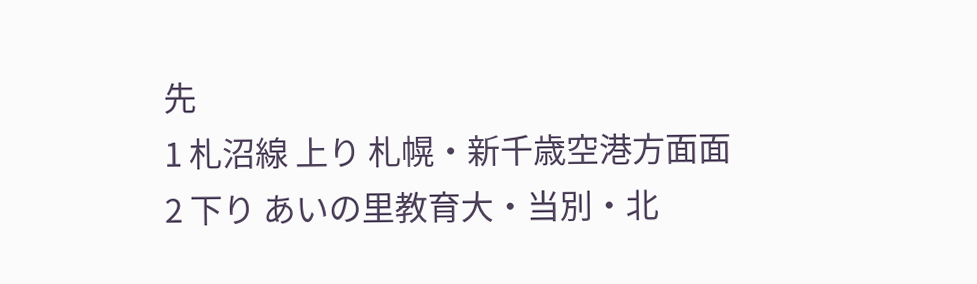先
1 札沼線 上り 札幌・新千歳空港方面面
2 下り あいの里教育大・当別・北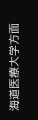海道医療大学方面